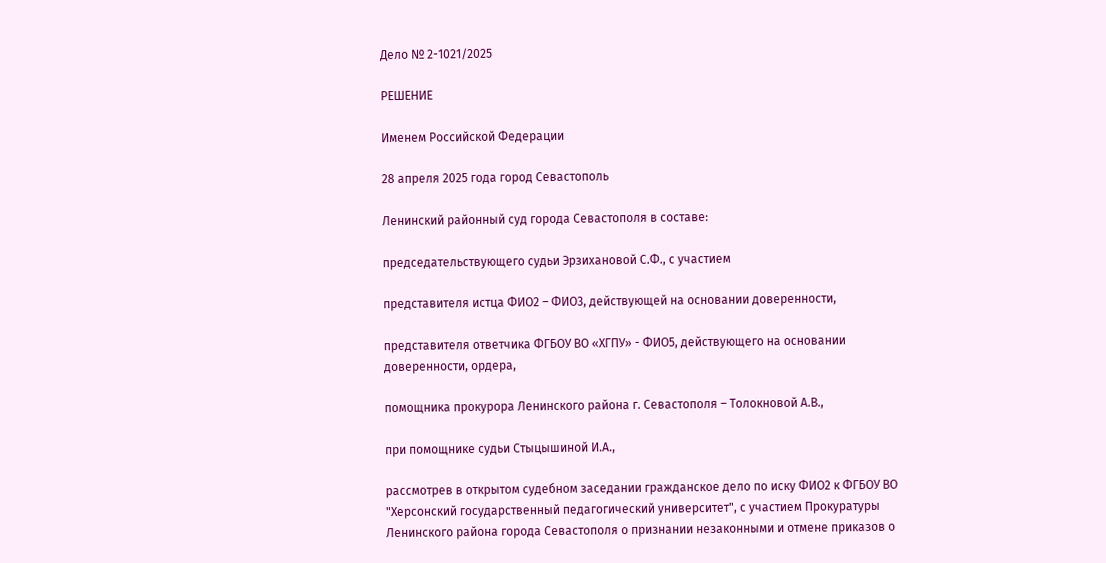Дело № 2-1021/2025

РЕШЕНИЕ

Именем Российской Федерации

28 апреля 2025 года город Севастополь

Ленинский районный суд города Севастополя в составе:

председательствующего судьи Эрзихановой С.Ф., с участием

представителя истца ФИО2 – ФИО3, действующей на основании доверенности,

представителя ответчика ФГБОУ ВО «ХГПУ» - ФИО5, действующего на основании доверенности, ордера,

помощника прокурора Ленинского района г. Севастополя – Толокновой А.В.,

при помощнике судьи Стыцышиной И.А.,

рассмотрев в открытом судебном заседании гражданское дело по иску ФИО2 к ФГБОУ ВО "Херсонский государственный педагогический университет", с участием Прокуратуры Ленинского района города Севастополя о признании незаконными и отмене приказов о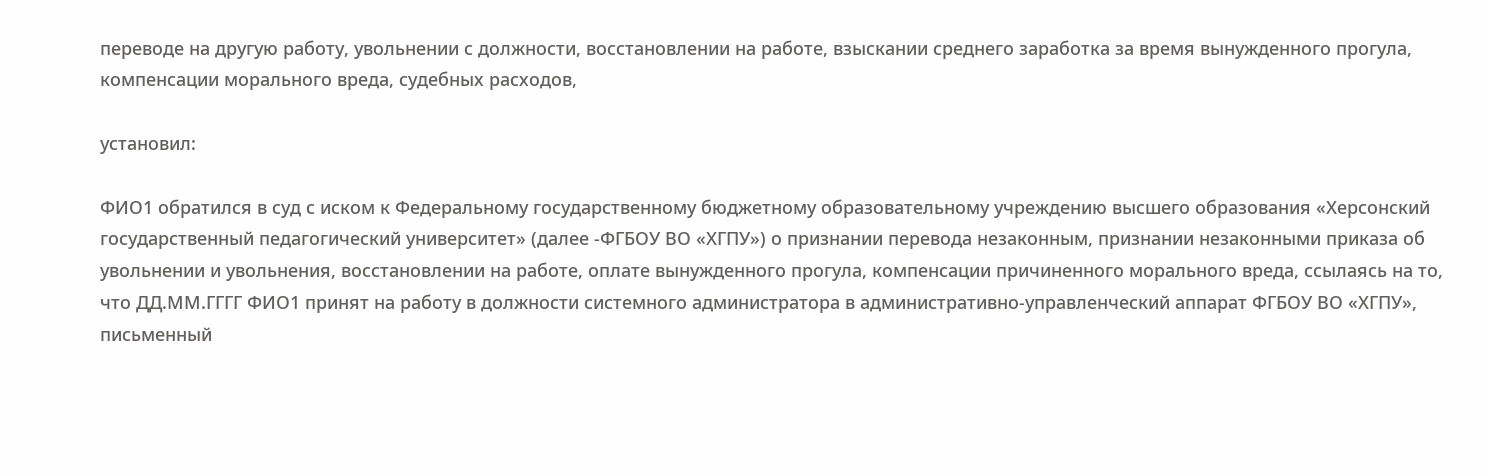переводе на другую работу, увольнении с должности, восстановлении на работе, взыскании среднего заработка за время вынужденного прогула, компенсации морального вреда, судебных расходов,

установил:

ФИО1 обратился в суд с иском к Федеральному государственному бюджетному образовательному учреждению высшего образования «Херсонский государственный педагогический университет» (далее -ФГБОУ ВО «ХГПУ») о признании перевода незаконным, признании незаконными приказа об увольнении и увольнения, восстановлении на работе, оплате вынужденного прогула, компенсации причиненного морального вреда, ссылаясь на то, что ДД.ММ.ГГГГ ФИО1 принят на работу в должности системного администратора в административно-управленческий аппарат ФГБОУ ВО «ХГПУ», письменный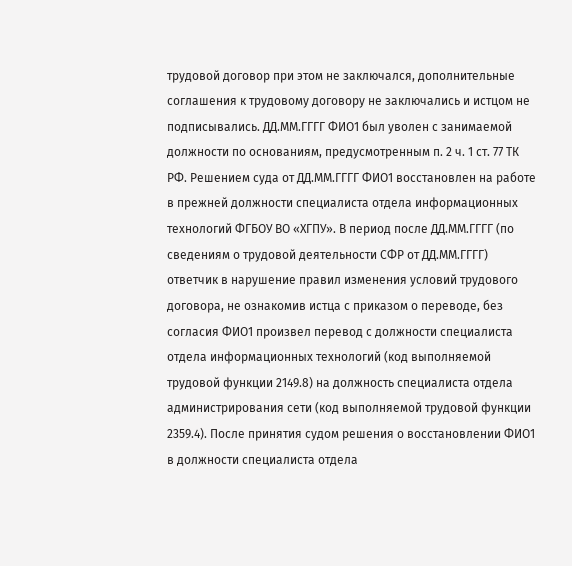трудовой договор при этом не заключался, дополнительные соглашения к трудовому договору не заключались и истцом не подписывались. ДД.ММ.ГГГГ ФИО1 был уволен с занимаемой должности по основаниям, предусмотренным п. 2 ч. 1 ст. 77 ТК РФ. Решением суда от ДД.ММ.ГГГГ ФИО1 восстановлен на работе в прежней должности специалиста отдела информационных технологий ФГБОУ ВО «ХГПУ». В период после ДД.ММ.ГГГГ (по сведениям о трудовой деятельности СФР от ДД.ММ.ГГГГ) ответчик в нарушение правил изменения условий трудового договора, не ознакомив истца с приказом о переводе, без согласия ФИО1 произвел перевод с должности специалиста отдела информационных технологий (код выполняемой трудовой функции 2149.8) на должность специалиста отдела администрирования сети (код выполняемой трудовой функции 2359.4). После принятия судом решения о восстановлении ФИО1 в должности специалиста отдела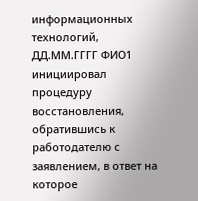информационных технологий, ДД.ММ.ГГГГ ФИО1 инициировал процедуру восстановления, обратившись к работодателю с заявлением, в ответ на которое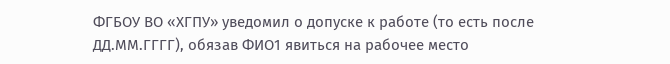ФГБОУ ВО «ХГПУ» уведомил о допуске к работе (то есть после ДД.ММ.ГГГГ), обязав ФИО1 явиться на рабочее место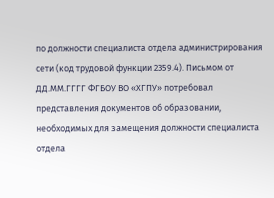по должности специалиста отдела администрирования сети (код трудовой функции 2359.4). Письмом от ДД.ММ.ГГГГ ФГБОУ ВО «ХГПУ» потребовал представления документов об образовании, необходимых для замещения должности специалиста отдела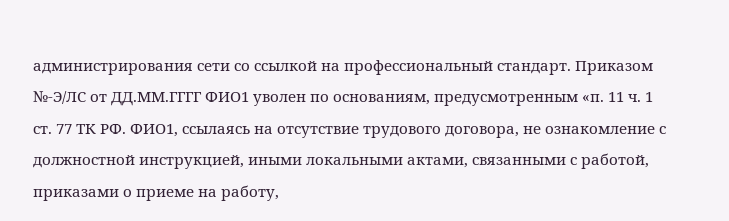администрирования сети со ссылкой на профессиональный стандарт. Приказом №-Э/ЛС от ДД.ММ.ГГГГ ФИО1 уволен по основаниям, предусмотренным «п. 11 ч. 1 ст. 77 ТК РФ. ФИО1, ссылаясь на отсутствие трудового договора, не ознакомление с должностной инструкцией, иными локальными актами, связанными с работой, приказами о приеме на работу,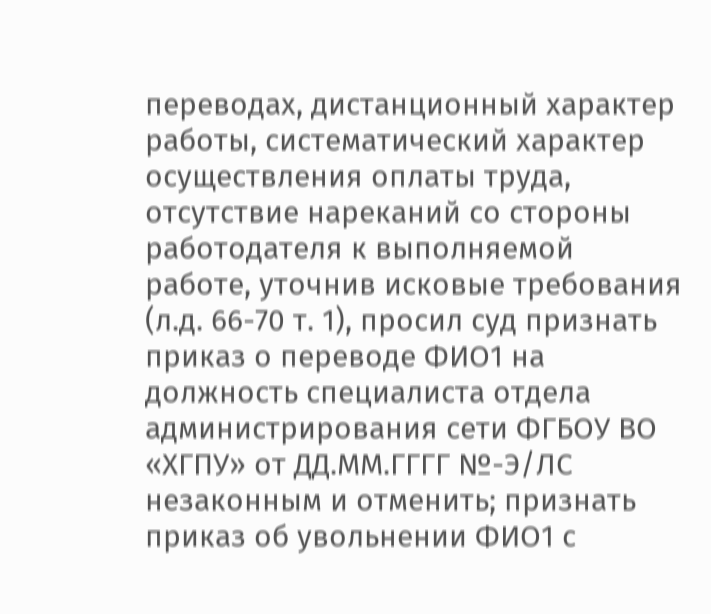переводах, дистанционный характер работы, систематический характер осуществления оплаты труда, отсутствие нареканий со стороны работодателя к выполняемой работе, уточнив исковые требования (л.д. 66-70 т. 1), просил суд признать приказ о переводе ФИО1 на должность специалиста отдела администрирования сети ФГБОУ ВО «ХГПУ» от ДД.ММ.ГГГГ №-Э/ЛС незаконным и отменить; признать приказ об увольнении ФИО1 с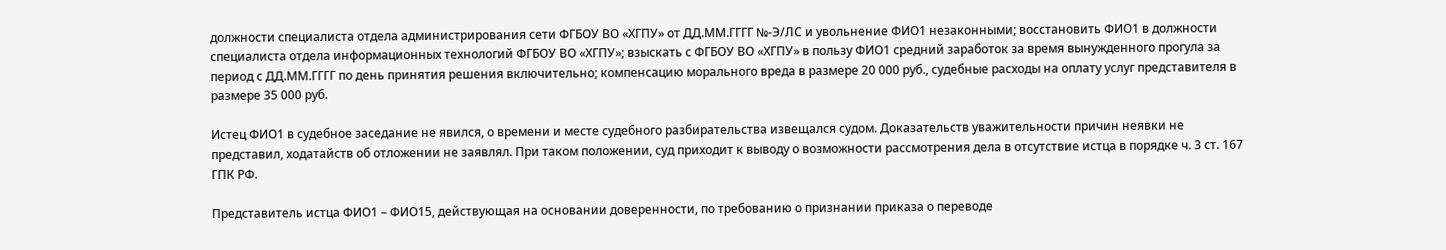должности специалиста отдела администрирования сети ФГБОУ ВО «ХГПУ» от ДД.ММ.ГГГГ №-Э/ЛС и увольнение ФИО1 незаконными; восстановить ФИО1 в должности специалиста отдела информационных технологий ФГБОУ ВО «ХГПУ»; взыскать с ФГБОУ ВО «ХГПУ» в пользу ФИО1 средний заработок за время вынужденного прогула за период с ДД.ММ.ГГГГ по день принятия решения включительно; компенсацию морального вреда в размере 20 000 руб., судебные расходы на оплату услуг представителя в размере 35 000 руб.

Истец ФИО1 в судебное заседание не явился, о времени и месте судебного разбирательства извещался судом. Доказательств уважительности причин неявки не представил, ходатайств об отложении не заявлял. При таком положении, суд приходит к выводу о возможности рассмотрения дела в отсутствие истца в порядке ч. 3 ст. 167 ГПК РФ.

Представитель истца ФИО1 – ФИО15, действующая на основании доверенности, по требованию о признании приказа о переводе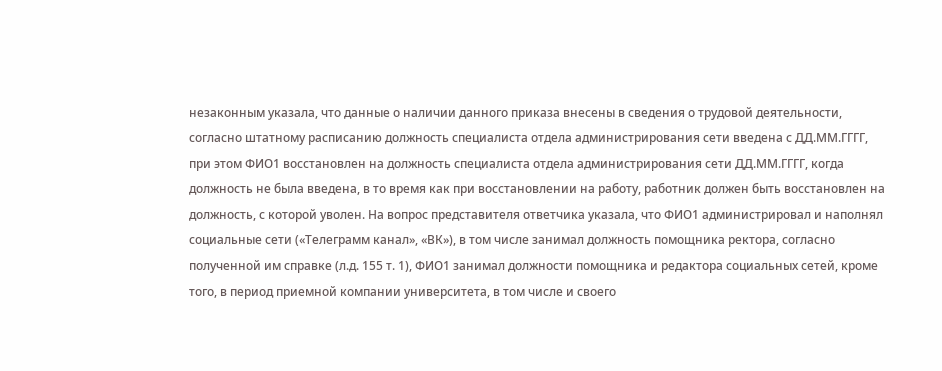незаконным указала, что данные о наличии данного приказа внесены в сведения о трудовой деятельности, согласно штатному расписанию должность специалиста отдела администрирования сети введена с ДД.ММ.ГГГГ, при этом ФИО1 восстановлен на должность специалиста отдела администрирования сети ДД.ММ.ГГГГ, когда должность не была введена, в то время как при восстановлении на работу, работник должен быть восстановлен на должность, с которой уволен. На вопрос представителя ответчика указала, что ФИО1 администрировал и наполнял социальные сети («Телеграмм канал», «ВК»), в том числе занимал должность помощника ректора, согласно полученной им справке (л.д. 155 т. 1), ФИО1 занимал должности помощника и редактора социальных сетей, кроме того, в период приемной компании университета, в том числе и своего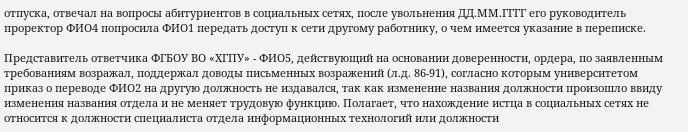отпуска, отвечал на вопросы абитуриентов в социальных сетях, после увольнения ДД.ММ.ГГГГ его руководитель проректор ФИО4 попросила ФИО1 передать доступ к сети другому работнику, о чем имеется указание в переписке.

Представитель ответчика ФГБОУ ВО «ХГПУ» - ФИО5, действующий на основании доверенности, ордера, по заявленным требованиям возражал, поддержал доводы письменных возражений (л.д. 86-91), согласно которым университетом приказ о переводе ФИО2 на другую должность не издавался, так как изменение названия должности произошло ввиду изменения названия отдела и не меняет трудовую функцию. Полагает, что нахождение истца в социальных сетях не относится к должности специалиста отдела информационных технологий или должности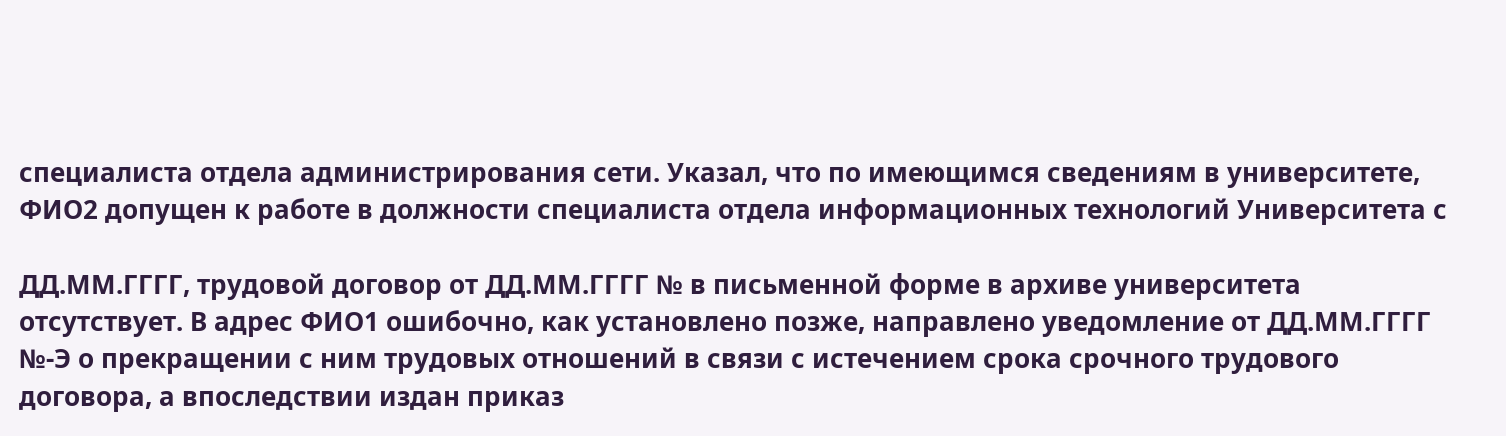специалиста отдела администрирования сети. Указал, что по имеющимся сведениям в университете, ФИО2 допущен к работе в должности специалиста отдела информационных технологий Университета с

ДД.ММ.ГГГГ, трудовой договор от ДД.ММ.ГГГГ № в письменной форме в архиве университета отсутствует. В адрес ФИО1 ошибочно, как установлено позже, направлено уведомление от ДД.ММ.ГГГГ №-Э о прекращении с ним трудовых отношений в связи с истечением срока срочного трудового договора, а впоследствии издан приказ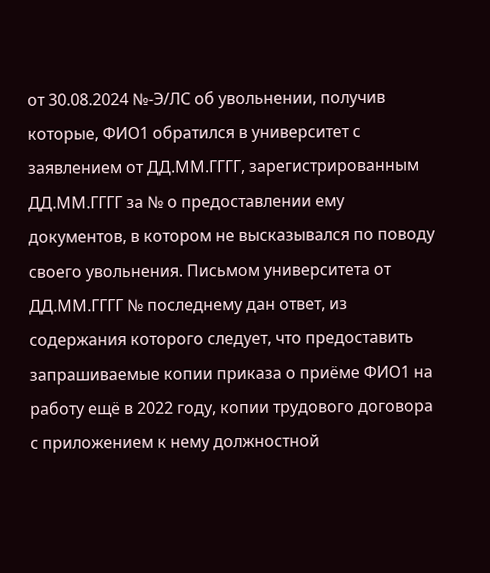от 30.08.2024 №-Э/ЛС об увольнении, получив которые, ФИО1 обратился в университет с заявлением от ДД.ММ.ГГГГ, зарегистрированным ДД.ММ.ГГГГ за № о предоставлении ему документов, в котором не высказывался по поводу своего увольнения. Письмом университета от ДД.ММ.ГГГГ № последнему дан ответ, из содержания которого следует, что предоставить запрашиваемые копии приказа о приёме ФИО1 на работу ещё в 2022 году, копии трудового договора с приложением к нему должностной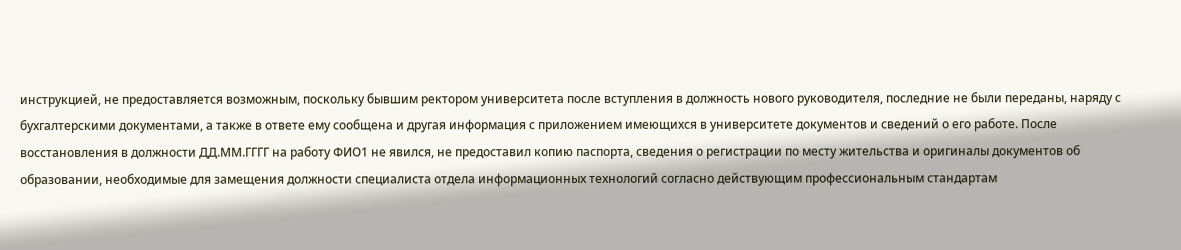инструкцией, не предоставляется возможным, поскольку бывшим ректором университета после вступления в должность нового руководителя, последние не были переданы, наряду с бухгалтерскими документами, а также в ответе ему сообщена и другая информация с приложением имеющихся в университете документов и сведений о его работе. После восстановления в должности ДД.ММ.ГГГГ на работу ФИО1 не явился, не предоставил копию паспорта, сведения о регистрации по месту жительства и оригиналы документов об образовании, необходимые для замещения должности специалиста отдела информационных технологий согласно действующим профессиональным стандартам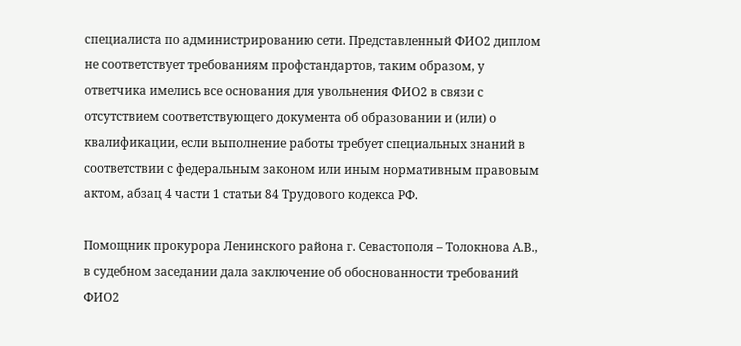специалиста по администрированию сети. Представленный ФИО2 диплом не соответствует требованиям профстандартов, таким образом, у ответчика имелись все основания для увольнения ФИО2 в связи с отсутствием соответствующего документа об образовании и (или) о квалификации, если выполнение работы требует специальных знаний в соответствии с федеральным законом или иным нормативным правовым актом, абзац 4 части 1 статьи 84 Трудового кодекса РФ.

Помощник прокурора Ленинского района г. Севастополя – Толокнова А.В., в судебном заседании дала заключение об обоснованности требований ФИО2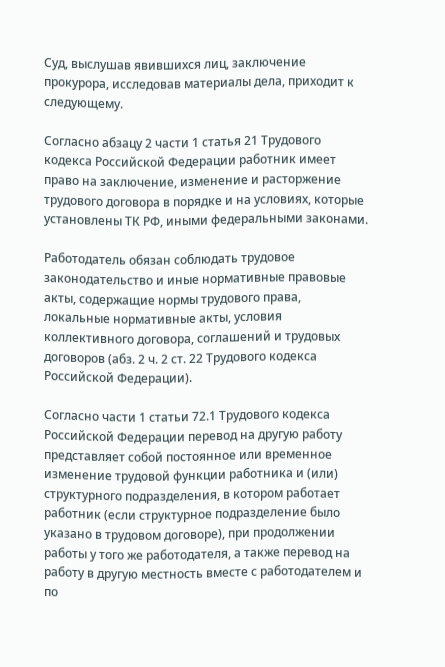Суд, выслушав явившихся лиц, заключение прокурора, исследовав материалы дела, приходит к следующему.

Согласно абзацу 2 части 1 статья 21 Трудового кодекса Российской Федерации работник имеет право на заключение, изменение и расторжение трудового договора в порядке и на условиях, которые установлены ТК РФ, иными федеральными законами.

Работодатель обязан соблюдать трудовое законодательство и иные нормативные правовые акты, содержащие нормы трудового права, локальные нормативные акты, условия коллективного договора, соглашений и трудовых договоров (абз. 2 ч. 2 ст. 22 Трудового кодекса Российской Федерации).

Согласно части 1 статьи 72.1 Трудового кодекса Российской Федерации перевод на другую работу представляет собой постоянное или временное изменение трудовой функции работника и (или) структурного подразделения, в котором работает работник (если структурное подразделение было указано в трудовом договоре), при продолжении работы у того же работодателя, а также перевод на работу в другую местность вместе с работодателем и по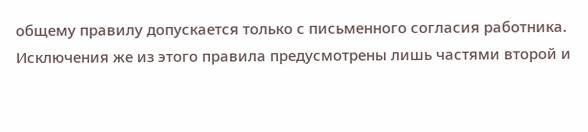общему правилу допускается только с письменного согласия работника. Исключения же из этого правила предусмотрены лишь частями второй и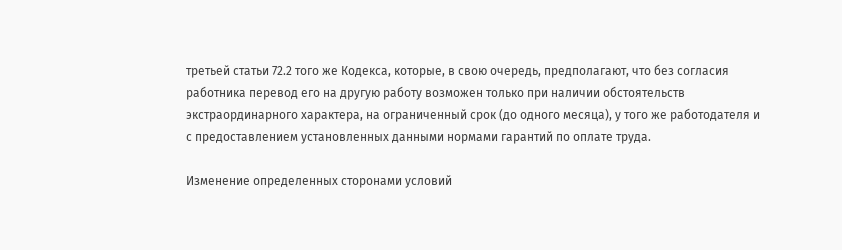третьей статьи 72.2 того же Кодекса, которые, в свою очередь, предполагают, что без согласия работника перевод его на другую работу возможен только при наличии обстоятельств экстраординарного характера, на ограниченный срок (до одного месяца), у того же работодателя и с предоставлением установленных данными нормами гарантий по оплате труда.

Изменение определенных сторонами условий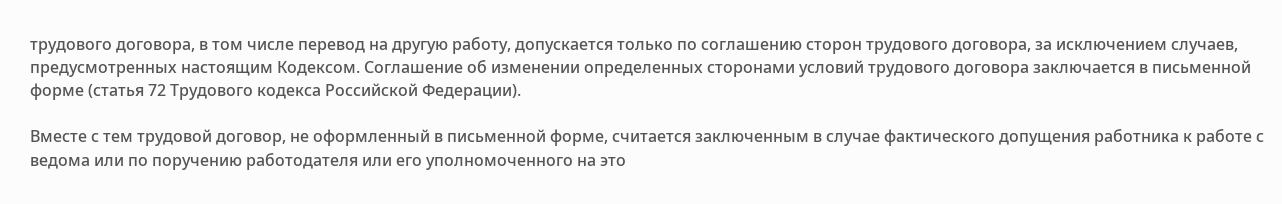трудового договора, в том числе перевод на другую работу, допускается только по соглашению сторон трудового договора, за исключением случаев, предусмотренных настоящим Кодексом. Соглашение об изменении определенных сторонами условий трудового договора заключается в письменной форме (статья 72 Трудового кодекса Российской Федерации).

Вместе с тем трудовой договор, не оформленный в письменной форме, считается заключенным в случае фактического допущения работника к работе с ведома или по поручению работодателя или его уполномоченного на это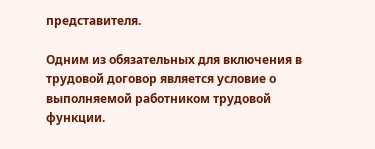представителя.

Одним из обязательных для включения в трудовой договор является условие о выполняемой работником трудовой функции.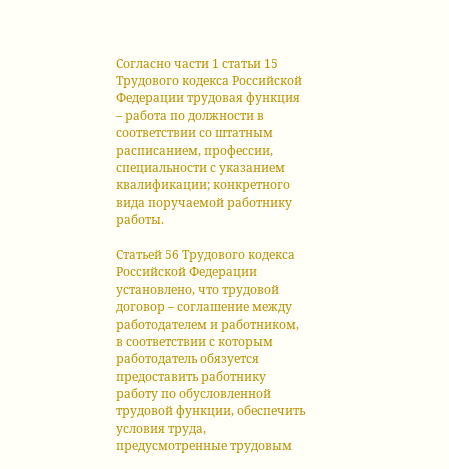Согласно части 1 статьи 15 Трудового кодекса Российской Федерации трудовая функция – работа по должности в соответствии со штатным расписанием, профессии, специальности с указанием квалификации; конкретного вида поручаемой работнику работы.

Статьей 56 Трудового кодекса Российской Федерации установлено, что трудовой договор – соглашение между работодателем и работником, в соответствии с которым работодатель обязуется предоставить работнику работу по обусловленной трудовой функции, обеспечить условия труда, предусмотренные трудовым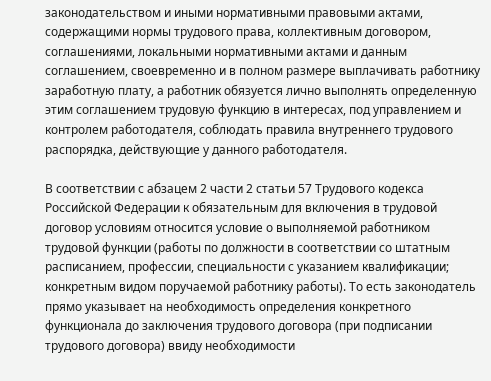законодательством и иными нормативными правовыми актами, содержащими нормы трудового права, коллективным договором, соглашениями, локальными нормативными актами и данным соглашением, своевременно и в полном размере выплачивать работнику заработную плату, а работник обязуется лично выполнять определенную этим соглашением трудовую функцию в интересах, под управлением и контролем работодателя, соблюдать правила внутреннего трудового распорядка, действующие у данного работодателя.

В соответствии с абзацем 2 части 2 статьи 57 Трудового кодекса Российской Федерации к обязательным для включения в трудовой договор условиям относится условие о выполняемой работником трудовой функции (работы по должности в соответствии со штатным расписанием, профессии, специальности с указанием квалификации; конкретным видом поручаемой работнику работы). То есть законодатель прямо указывает на необходимость определения конкретного функционала до заключения трудового договора (при подписании трудового договора) ввиду необходимости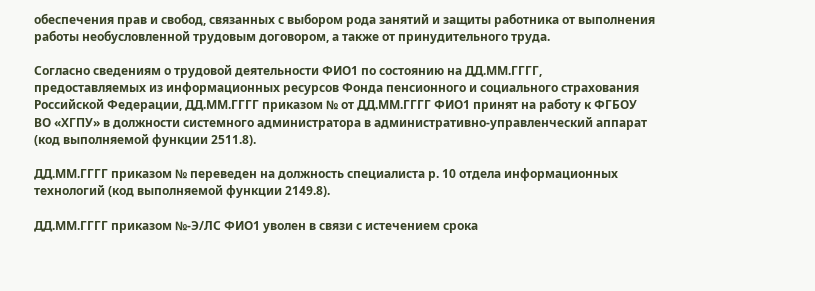обеспечения прав и свобод, связанных с выбором рода занятий и защиты работника от выполнения работы необусловленной трудовым договором, а также от принудительного труда.

Согласно сведениям о трудовой деятельности ФИО1 по состоянию на ДД.ММ.ГГГГ, предоставляемых из информационных ресурсов Фонда пенсионного и социального страхования Российской Федерации, ДД.ММ.ГГГГ приказом № от ДД.ММ.ГГГГ ФИО1 принят на работу к ФГБОУ ВО «ХГПУ» в должности системного администратора в административно-управленческий аппарат (код выполняемой функции 2511.8).

ДД.ММ.ГГГГ приказом № переведен на должность специалиста р. 10 отдела информационных технологий (код выполняемой функции 2149.8).

ДД.ММ.ГГГГ приказом №-Э/ЛС ФИО1 уволен в связи с истечением срока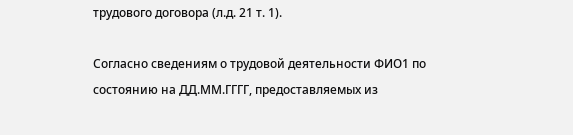трудового договора (л.д. 21 т. 1).

Согласно сведениям о трудовой деятельности ФИО1 по состоянию на ДД.ММ.ГГГГ, предоставляемых из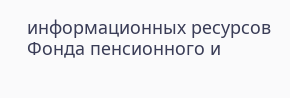информационных ресурсов Фонда пенсионного и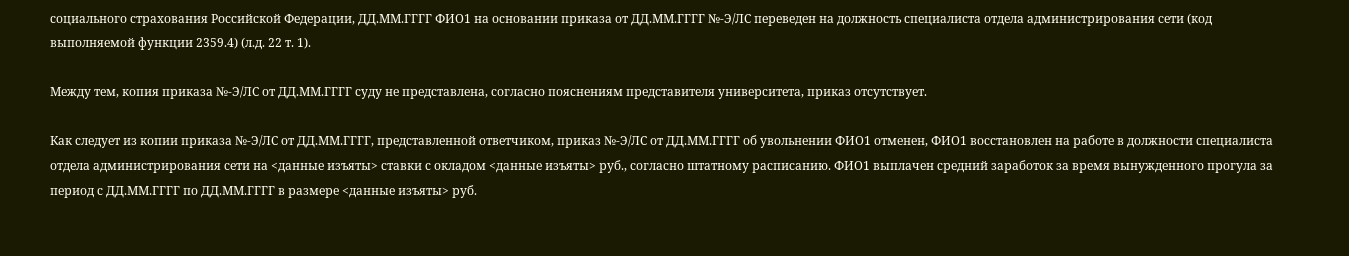социального страхования Российской Федерации, ДД.ММ.ГГГГ ФИО1 на основании приказа от ДД.ММ.ГГГГ №-Э/ЛС переведен на должность специалиста отдела администрирования сети (код выполняемой функции 2359.4) (л.д. 22 т. 1).

Между тем, копия приказа №-Э/ЛС от ДД.ММ.ГГГГ суду не представлена, согласно пояснениям представителя университета, приказ отсутствует.

Как следует из копии приказа №-Э/ЛС от ДД.ММ.ГГГГ, представленной ответчиком, приказ №-Э/ЛС от ДД.ММ.ГГГГ об увольнении ФИО1 отменен, ФИО1 восстановлен на работе в должности специалиста отдела администрирования сети на <данные изъяты> ставки с окладом <данные изъяты> руб., согласно штатному расписанию. ФИО1 выплачен средний заработок за время вынужденного прогула за период с ДД.ММ.ГГГГ по ДД.ММ.ГГГГ в размере <данные изъяты> руб.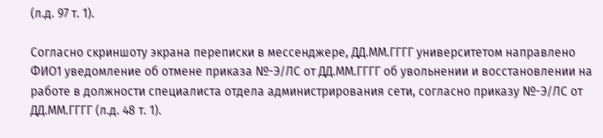(л.д. 97 т. 1).

Согласно скриншоту экрана переписки в мессенджере, ДД.ММ.ГГГГ университетом направлено ФИО1 уведомление об отмене приказа №-Э/ЛС от ДД.ММ.ГГГГ об увольнении и восстановлении на работе в должности специалиста отдела администрирования сети, согласно приказу №-Э/ЛС от ДД.ММ.ГГГГ (л.д. 48 т. 1).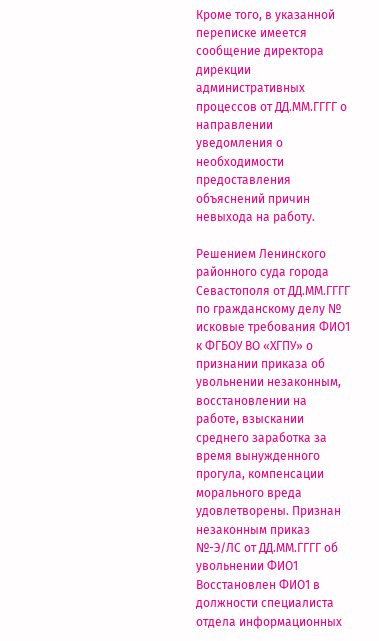Кроме того, в указанной переписке имеется сообщение директора дирекции административных процессов от ДД.ММ.ГГГГ о направлении уведомления о необходимости предоставления объяснений причин невыхода на работу.

Решением Ленинского районного суда города Севастополя от ДД.ММ.ГГГГ по гражданскому делу № исковые требования ФИО1 к ФГБОУ ВО «ХГПУ» о признании приказа об увольнении незаконным, восстановлении на работе, взыскании среднего заработка за время вынужденного прогула, компенсации морального вреда удовлетворены. Признан незаконным приказ №-Э/ЛС от ДД.ММ.ГГГГ об увольнении ФИО1 Восстановлен ФИО1 в должности специалиста отдела информационных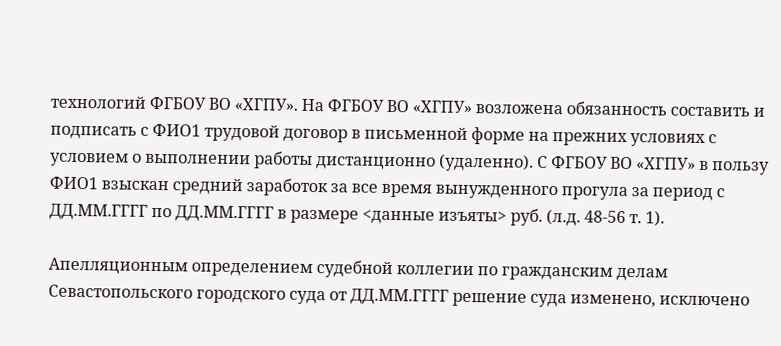технологий ФГБОУ ВО «ХГПУ». На ФГБОУ ВО «ХГПУ» возложена обязанность составить и подписать с ФИО1 трудовой договор в письменной форме на прежних условиях с условием о выполнении работы дистанционно (удаленно). С ФГБОУ ВО «ХГПУ» в пользу ФИО1 взыскан средний заработок за все время вынужденного прогула за период с ДД.ММ.ГГГГ по ДД.ММ.ГГГГ в размере <данные изъяты> руб. (л.д. 48-56 т. 1).

Апелляционным определением судебной коллегии по гражданским делам Севастопольского городского суда от ДД.ММ.ГГГГ решение суда изменено, исключено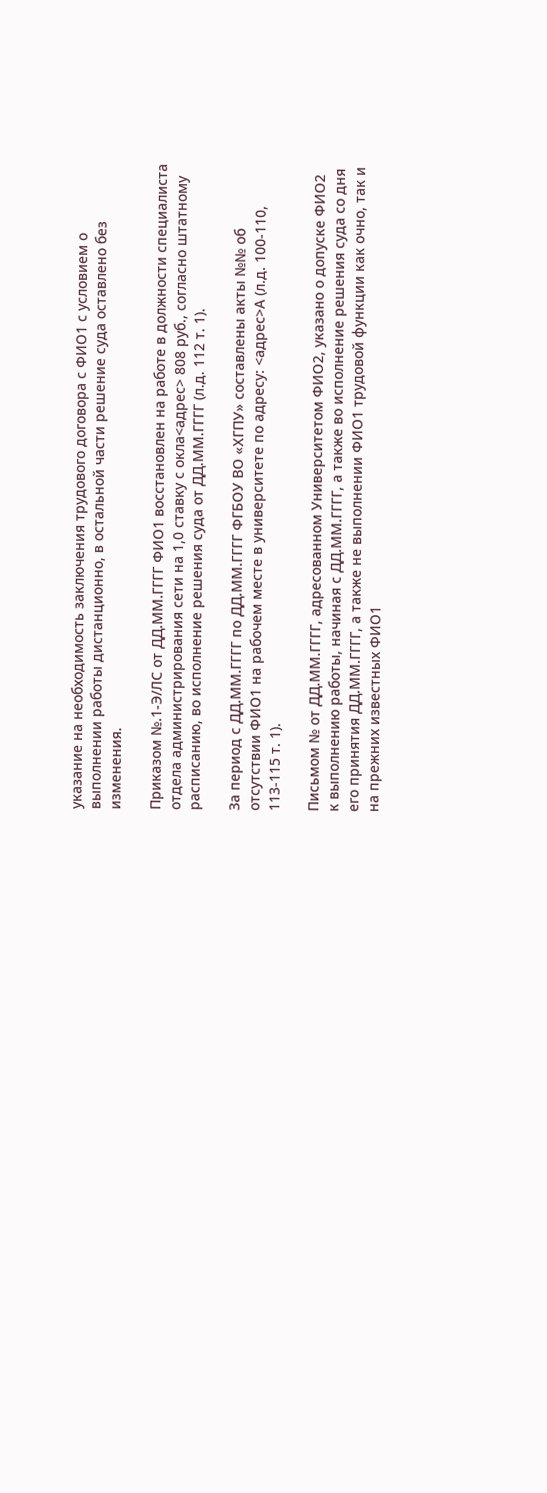указание на необходимость заключения трудового договора с ФИО1 с условием о выполнении работы дистанционно, в остальной части решение суда оставлено без изменения.

Приказом №.1-Э/ЛС от ДД.ММ.ГГГГ ФИО1 восстановлен на работе в должности специалиста отдела администрирования сети на 1,0 ставку с окла<адрес> 808 руб., согласно штатному расписанию, во исполнение решения суда от ДД.ММ.ГГГГ (л.д. 112 т. 1).

За период с ДД.ММ.ГГГГ по ДД.ММ.ГГГГ ФГБОУ ВО «ХГПУ» составлены акты №№ об отсутствии ФИО1 на рабочем месте в университете по адресу: <адрес>А (л.д. 100-110, 113-115 т. 1).

Письмом № от ДД.ММ.ГГГГ, адресованном Университетом ФИО2, указано о допуске ФИО2 к выполнению работы, начиная с ДД.ММ.ГГГГ, а также во исполнение решения суда со дня его принятия ДД.ММ.ГГГГ, а также не выполнении ФИО1 трудовой функции как очно, так и на прежних известных ФИО1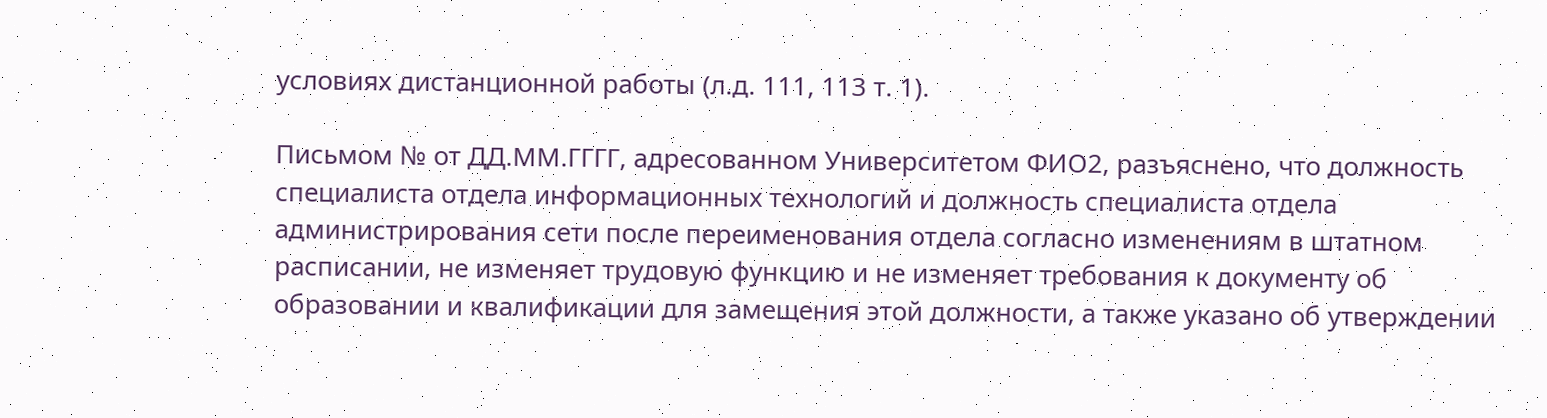условиях дистанционной работы (л.д. 111, 113 т. 1).

Письмом № от ДД.ММ.ГГГГ, адресованном Университетом ФИО2, разъяснено, что должность специалиста отдела информационных технологий и должность специалиста отдела администрирования сети после переименования отдела согласно изменениям в штатном расписании, не изменяет трудовую функцию и не изменяет требования к документу об образовании и квалификации для замещения этой должности, а также указано об утверждении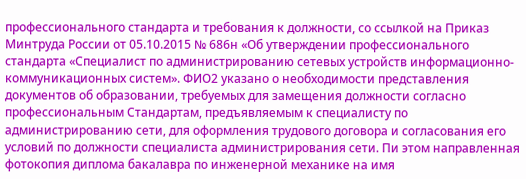профессионального стандарта и требования к должности, со ссылкой на Приказ Минтруда России от 05.10.2015 № 686н «Об утверждении профессионального стандарта «Специалист по администрированию сетевых устройств информационно-коммуникационных систем». ФИО2 указано о необходимости представления документов об образовании, требуемых для замещения должности согласно профессиональным Стандартам, предъявляемым к специалисту по администрированию сети, для оформления трудового договора и согласования его условий по должности специалиста администрирования сети. Пи этом направленная фотокопия диплома бакалавра по инженерной механике на имя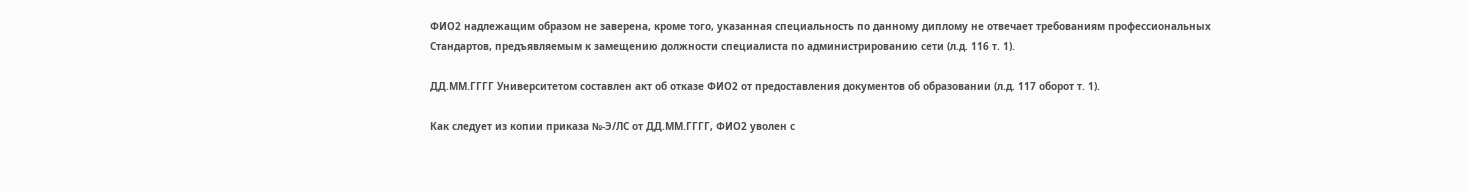ФИО2 надлежащим образом не заверена, кроме того, указанная специальность по данному диплому не отвечает требованиям профессиональных Стандартов, предъявляемым к замещению должности специалиста по администрированию сети (л.д. 116 т. 1).

ДД.ММ.ГГГГ Университетом составлен акт об отказе ФИО2 от предоставления документов об образовании (л.д. 117 оборот т. 1).

Как следует из копии приказа №-Э/ЛС от ДД.ММ.ГГГГ, ФИО2 уволен с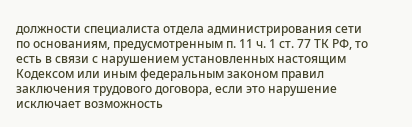должности специалиста отдела администрирования сети по основаниям, предусмотренным п. 11 ч. 1 ст. 77 ТК РФ, то есть в связи с нарушением установленных настоящим Кодексом или иным федеральным законом правил заключения трудового договора, если это нарушение исключает возможность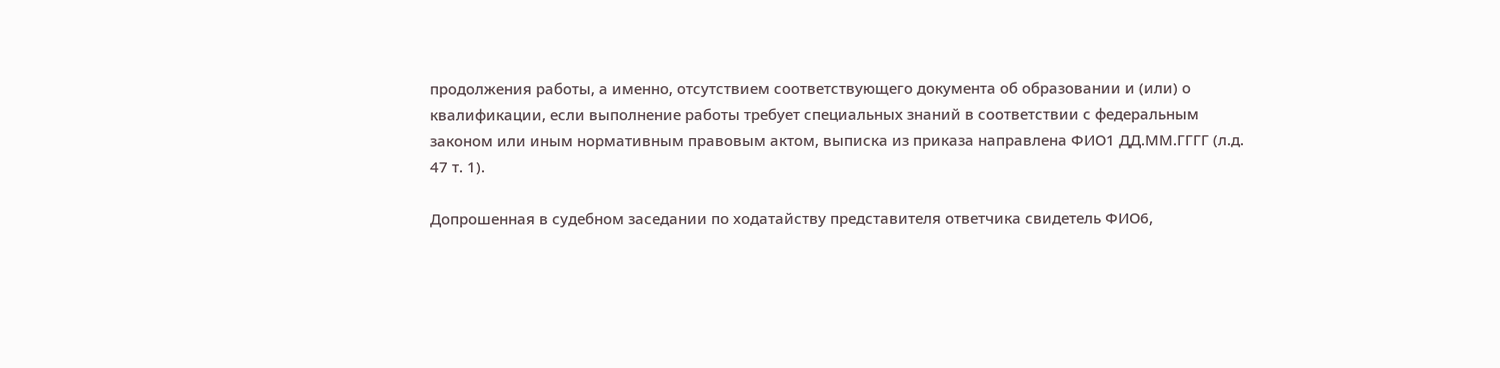продолжения работы, а именно, отсутствием соответствующего документа об образовании и (или) о квалификации, если выполнение работы требует специальных знаний в соответствии с федеральным законом или иным нормативным правовым актом, выписка из приказа направлена ФИО1 ДД.ММ.ГГГГ (л.д. 47 т. 1).

Допрошенная в судебном заседании по ходатайству представителя ответчика свидетель ФИО6,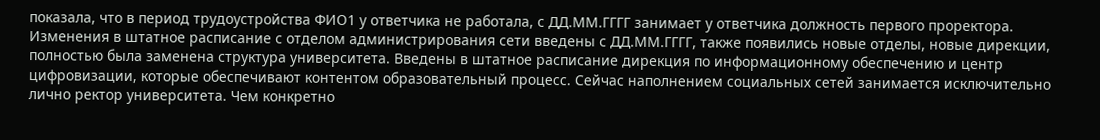показала, что в период трудоустройства ФИО1 у ответчика не работала, с ДД.ММ.ГГГГ занимает у ответчика должность первого проректора. Изменения в штатное расписание с отделом администрирования сети введены с ДД.ММ.ГГГГ, также появились новые отделы, новые дирекции, полностью была заменена структура университета. Введены в штатное расписание дирекция по информационному обеспечению и центр цифровизации, которые обеспечивают контентом образовательный процесс. Сейчас наполнением социальных сетей занимается исключительно лично ректор университета. Чем конкретно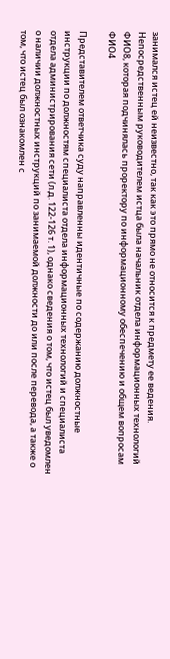занимался истец ей неизвестно, так как это прямо не относится к предмету ее ведения. Непосредственным руководителем истца была начальник отдела информационных технологий ФИО8, которая подчинялась проректору по информационному обеспечению и общем вопросам ФИО4

Представителем ответчика суду направленны идентичные по содержанию должностные инструкции по должностям специалиста отдела информационных технологий и специалиста отдела администрирования сети (л.д. 122-126 т. 1), однако сведения о том, что истец был уведомлен о наличии должностных инструкций по занимаемой должности до или после перевода, а также о том, что истец был ознакомлен с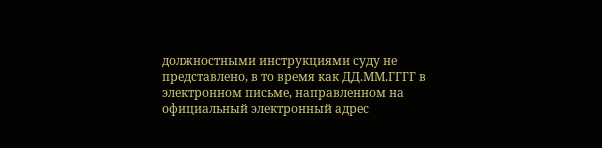должностными инструкциями суду не представлено, в то время как ДД.ММ.ГГГГ в электронном письме, направленном на официальный электронный адрес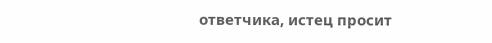ответчика, истец просит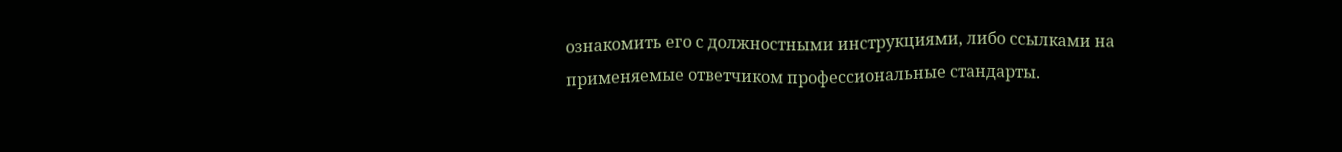ознакомить его с должностными инструкциями, либо ссылками на применяемые ответчиком профессиональные стандарты.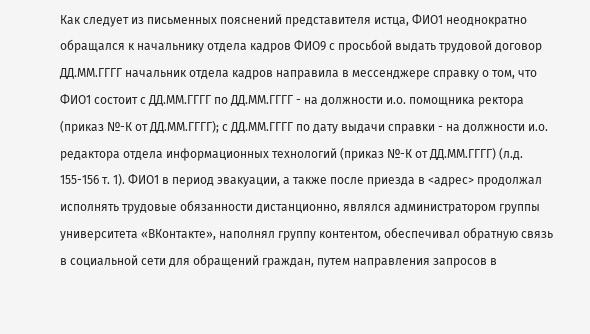Как следует из письменных пояснений представителя истца, ФИО1 неоднократно обращался к начальнику отдела кадров ФИО9 с просьбой выдать трудовой договор ДД.ММ.ГГГГ начальник отдела кадров направила в мессенджере справку о том, что ФИО1 состоит с ДД.ММ.ГГГГ по ДД.ММ.ГГГГ - на должности и.о. помощника ректора (приказ №-К от ДД.ММ.ГГГГ); с ДД.ММ.ГГГГ по дату выдачи справки - на должности и.о. редактора отдела информационных технологий (приказ №-К от ДД.ММ.ГГГГ) (л.д. 155-156 т. 1). ФИО1 в период эвакуации, а также после приезда в <адрес> продолжал исполнять трудовые обязанности дистанционно, являлся администратором группы университета «ВКонтакте», наполнял группу контентом, обеспечивал обратную связь в социальной сети для обращений граждан, путем направления запросов в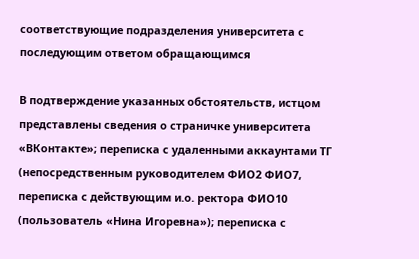соответствующие подразделения университета с последующим ответом обращающимся

В подтверждение указанных обстоятельств, истцом представлены сведения о страничке университета «ВКонтакте»; переписка с удаленными аккаунтами ТГ (непосредственным руководителем ФИО2 ФИО7, переписка с действующим и.о. ректора ФИО10 (пользователь «Нина Игоревна»); переписка с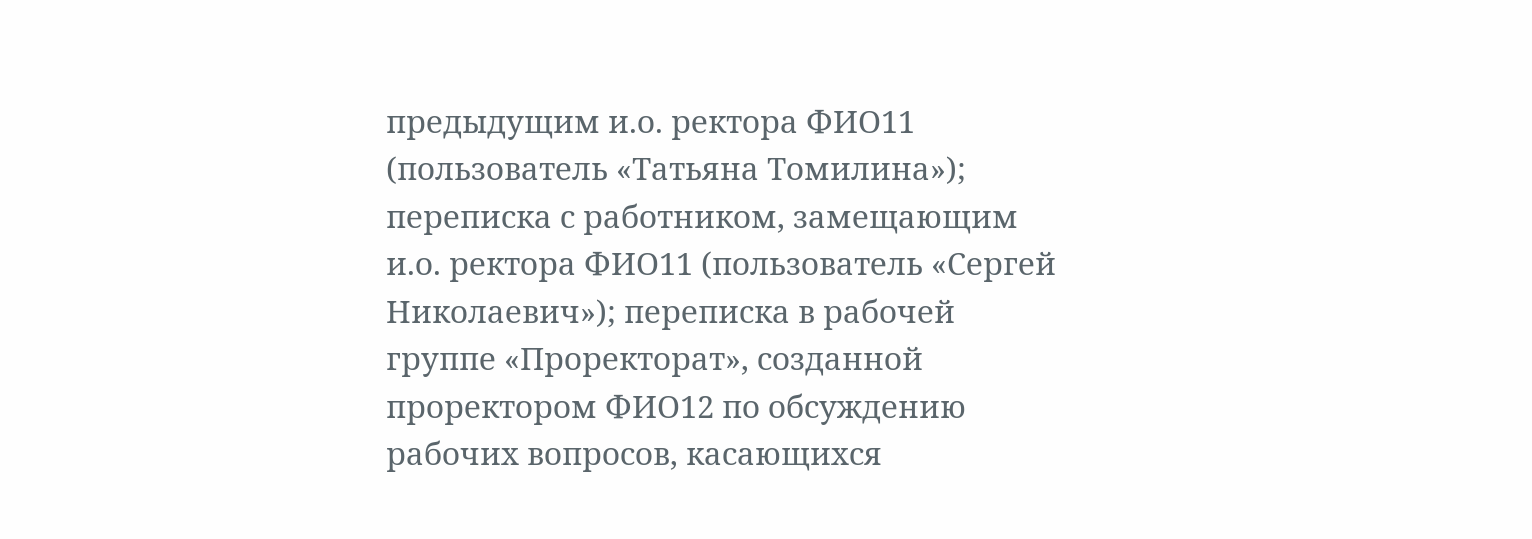предыдущим и.о. ректора ФИО11 (пользователь «Татьяна Томилина»); переписка с работником, замещающим и.о. ректора ФИО11 (пользователь «Сергей Николаевич»); переписка в рабочей группе «Проректорат», созданной проректором ФИО12 по обсуждению рабочих вопросов, касающихся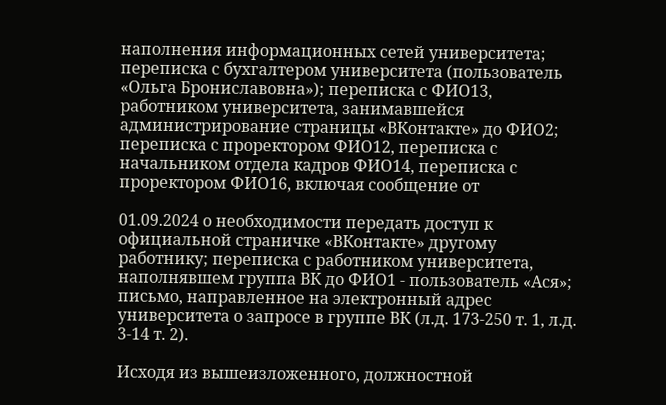наполнения информационных сетей университета; переписка с бухгалтером университета (пользователь «Ольга Брониславовна»); переписка с ФИО13, работником университета, занимавшейся администрирование страницы «ВКонтакте» до ФИО2; переписка с проректором ФИО12, переписка с начальником отдела кадров ФИО14, переписка с проректором ФИО16, включая сообщение от

01.09.2024 о необходимости передать доступ к официальной страничке «ВКонтакте» другому работнику; переписка с работником университета, наполнявшем группа ВК до ФИО1 - пользователь «Ася»; письмо, направленное на электронный адрес университета о запросе в группе ВК (л.д. 173-250 т. 1, л.д. 3-14 т. 2).

Исходя из вышеизложенного, должностной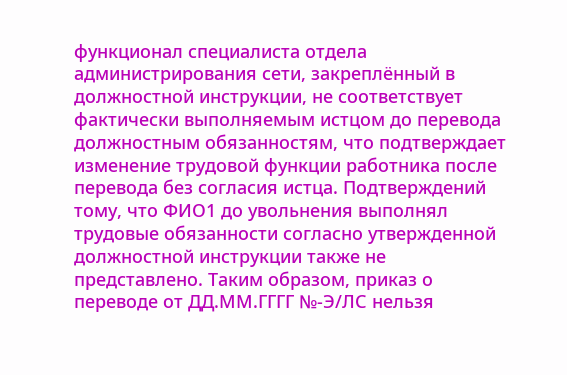функционал специалиста отдела администрирования сети, закреплённый в должностной инструкции, не соответствует фактически выполняемым истцом до перевода должностным обязанностям, что подтверждает изменение трудовой функции работника после перевода без согласия истца. Подтверждений тому, что ФИО1 до увольнения выполнял трудовые обязанности согласно утвержденной должностной инструкции также не представлено. Таким образом, приказ о переводе от ДД.ММ.ГГГГ №-Э/ЛС нельзя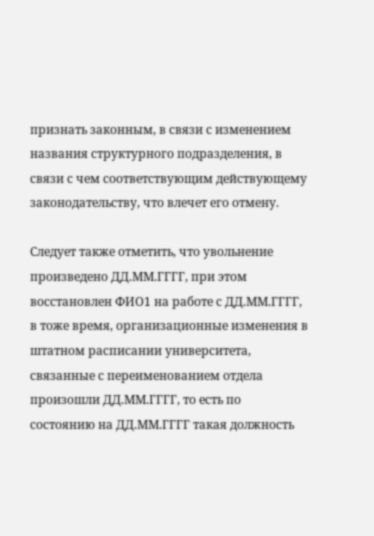признать законным, в связи с изменением названия структурного подразделения, в связи с чем соответствующим действующему законодательству, что влечет его отмену.

Следует также отметить, что увольнение произведено ДД.ММ.ГГГГ, при этом восстановлен ФИО1 на работе с ДД.ММ.ГГГГ, в тоже время, организационные изменения в штатном расписании университета, связанные с переименованием отдела произошли ДД.ММ.ГГГГ, то есть по состоянию на ДД.ММ.ГГГГ такая должность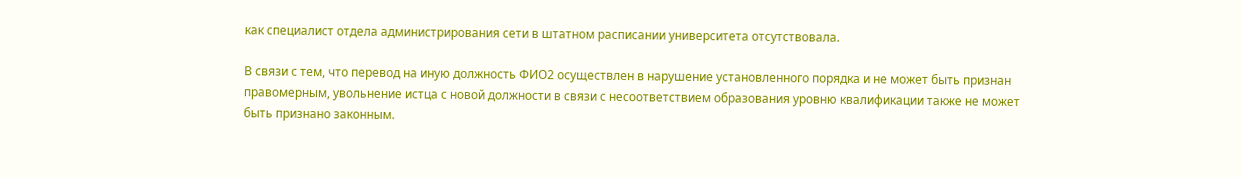как специалист отдела администрирования сети в штатном расписании университета отсутствовала.

В связи с тем, что перевод на иную должность ФИО2 осуществлен в нарушение установленного порядка и не может быть признан правомерным, увольнение истца с новой должности в связи с несоответствием образования уровню квалификации также не может быть признано законным.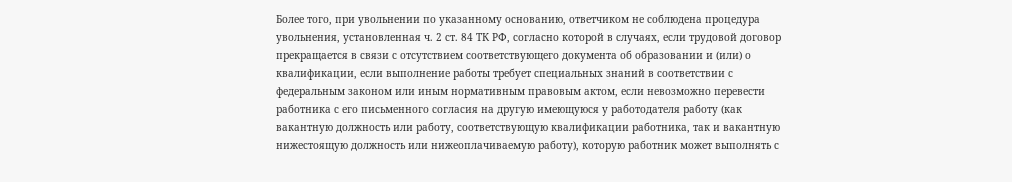Более того, при увольнении по указанному основанию, ответчиком не соблюдена процедура увольнения, установленная ч. 2 ст. 84 ТК РФ, согласно которой в случаях, если трудовой договор прекращается в связи с отсутствием соответствующего документа об образовании и (или) о квалификации, если выполнение работы требует специальных знаний в соответствии с федеральным законом или иным нормативным правовым актом, если невозможно перевести работника с его письменного согласия на другую имеющуюся у работодателя работу (как вакантную должность или работу, соответствующую квалификации работника, так и вакантную нижестоящую должность или нижеоплачиваемую работу), которую работник может выполнять с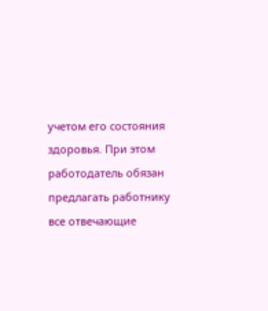учетом его состояния здоровья. При этом работодатель обязан предлагать работнику все отвечающие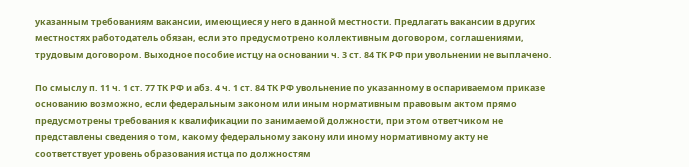указанным требованиям вакансии, имеющиеся у него в данной местности. Предлагать вакансии в других местностях работодатель обязан, если это предусмотрено коллективным договором, соглашениями, трудовым договором. Выходное пособие истцу на основании ч. 3 ст. 84 ТК РФ при увольнении не выплачено.

По смыслу п. 11 ч. 1 ст. 77 ТК РФ и абз. 4 ч. 1 ст. 84 ТК РФ увольнение по указанному в оспариваемом приказе основанию возможно, если федеральным законом или иным нормативным правовым актом прямо предусмотрены требования к квалификации по занимаемой должности, при этом ответчиком не представлены сведения о том, какому федеральному закону или иному нормативному акту не соответствует уровень образования истца по должностям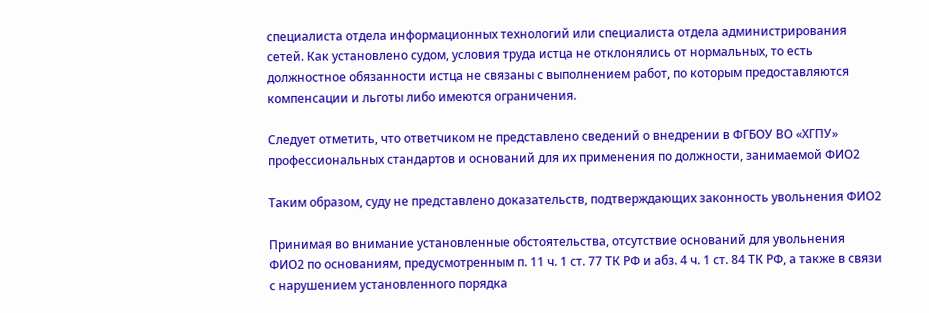специалиста отдела информационных технологий или специалиста отдела администрирования сетей. Как установлено судом, условия труда истца не отклонялись от нормальных, то есть должностное обязанности истца не связаны с выполнением работ, по которым предоставляются компенсации и льготы либо имеются ограничения.

Следует отметить, что ответчиком не представлено сведений о внедрении в ФГБОУ ВО «ХГПУ» профессиональных стандартов и оснований для их применения по должности, занимаемой ФИО2

Таким образом, суду не представлено доказательств, подтверждающих законность увольнения ФИО2

Принимая во внимание установленные обстоятельства, отсутствие оснований для увольнения ФИО2 по основаниям, предусмотренным п. 11 ч. 1 ст. 77 ТК РФ и абз. 4 ч. 1 ст. 84 ТК РФ, а также в связи с нарушением установленного порядка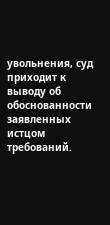увольнения, суд приходит к выводу об обоснованности заявленных истцом требований.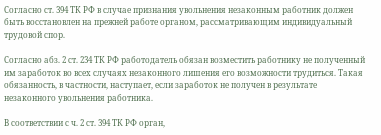Согласно ст. 394 ТК РФ в случае признания увольнения незаконным работник должен быть восстановлен на прежней работе органом, рассматривающим индивидуальный трудовой спор.

Согласно абз. 2 ст. 234 ТК РФ работодатель обязан возместить работнику не полученный им заработок во всех случаях незаконного лишения его возможности трудиться. Такая обязанность, в частности, наступает, если заработок не получен в результате незаконного увольнения работника.

В соответствии с ч. 2 ст. 394 ТК РФ орган,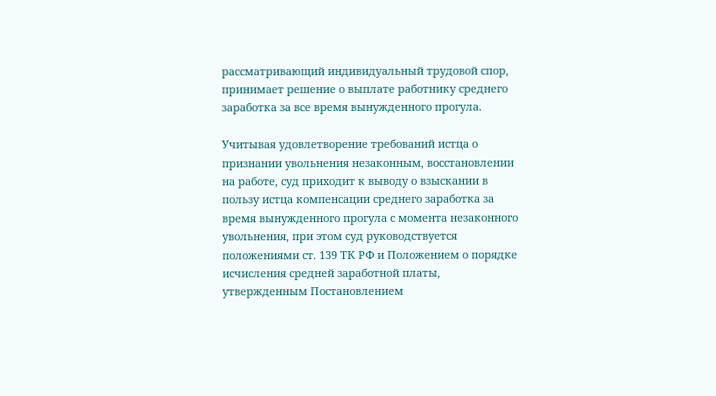рассматривающий индивидуальный трудовой спор, принимает решение о выплате работнику среднего заработка за все время вынужденного прогула.

Учитывая удовлетворение требований истца о признании увольнения незаконным, восстановлении на работе, суд приходит к выводу о взыскании в пользу истца компенсации среднего заработка за время вынужденного прогула с момента незаконного увольнения, при этом суд руководствуется положениями ст. 139 ТК РФ и Положением о порядке исчисления средней заработной платы, утвержденным Постановлением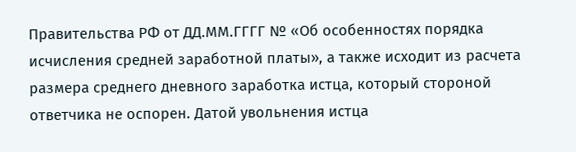Правительства РФ от ДД.ММ.ГГГГ № «Об особенностях порядка исчисления средней заработной платы», а также исходит из расчета размера среднего дневного заработка истца, который стороной ответчика не оспорен. Датой увольнения истца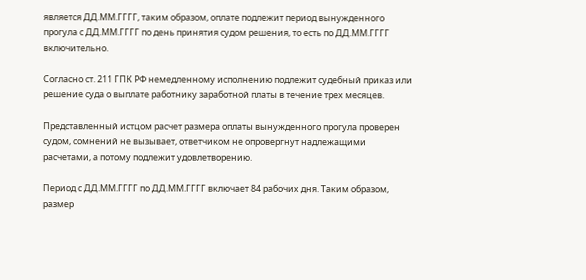является ДД.ММ.ГГГГ, таким образом, оплате подлежит период вынужденного прогула с ДД.ММ.ГГГГ по день принятия судом решения, то есть по ДД.ММ.ГГГГ включительно.

Согласно ст. 211 ГПК РФ немедленному исполнению подлежит судебный приказ или решение суда о выплате работнику заработной платы в течение трех месяцев.

Представленный истцом расчет размера оплаты вынужденного прогула проверен судом, сомнений не вызывает, ответчиком не опровергнут надлежащими расчетами, а потому подлежит удовлетворению.

Период с ДД.ММ.ГГГГ по ДД.ММ.ГГГГ включает 84 рабочих дня. Таким образом, размер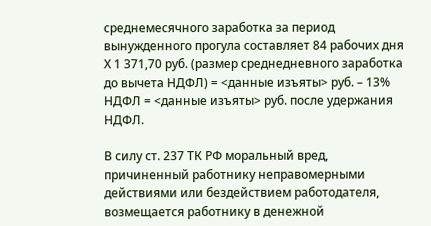среднемесячного заработка за период вынужденного прогула составляет 84 рабочих дня Х 1 371,70 руб. (размер среднедневного заработка до вычета НДФЛ) = <данные изъяты> руб. – 13% НДФЛ = <данные изъяты> руб. после удержания НДФЛ.

В силу ст. 237 ТК РФ моральный вред, причиненный работнику неправомерными действиями или бездействием работодателя, возмещается работнику в денежной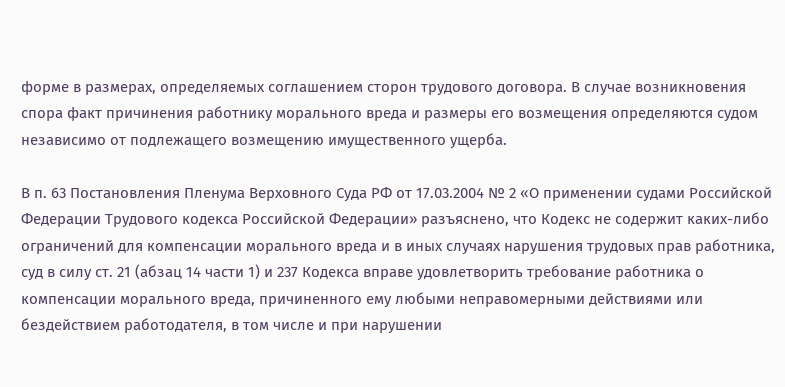форме в размерах, определяемых соглашением сторон трудового договора. В случае возникновения спора факт причинения работнику морального вреда и размеры его возмещения определяются судом независимо от подлежащего возмещению имущественного ущерба.

В п. 63 Постановления Пленума Верховного Суда РФ от 17.03.2004 № 2 «О применении судами Российской Федерации Трудового кодекса Российской Федерации» разъяснено, что Кодекс не содержит каких-либо ограничений для компенсации морального вреда и в иных случаях нарушения трудовых прав работника, суд в силу ст. 21 (абзац 14 части 1) и 237 Кодекса вправе удовлетворить требование работника о компенсации морального вреда, причиненного ему любыми неправомерными действиями или бездействием работодателя, в том числе и при нарушении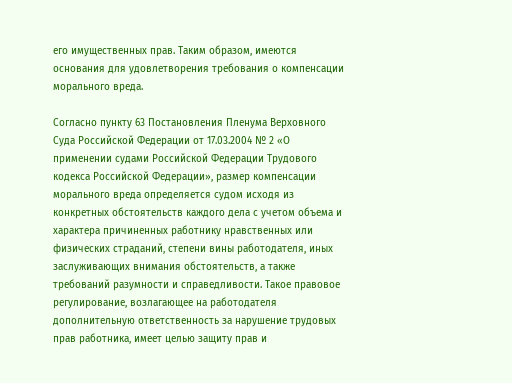его имущественных прав. Таким образом, имеются основания для удовлетворения требования о компенсации морального вреда.

Согласно пункту 63 Постановления Пленума Верховного Суда Российской Федерации от 17.03.2004 № 2 «О применении судами Российской Федерации Трудового кодекса Российской Федерации», размер компенсации морального вреда определяется судом исходя из конкретных обстоятельств каждого дела с учетом объема и характера причиненных работнику нравственных или физических страданий, степени вины работодателя, иных заслуживающих внимания обстоятельств, а также требований разумности и справедливости. Такое правовое регулирование, возлагающее на работодателя дополнительную ответственность за нарушение трудовых прав работника, имеет целью защиту прав и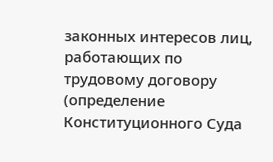законных интересов лиц, работающих по трудовому договору (определение Конституционного Суда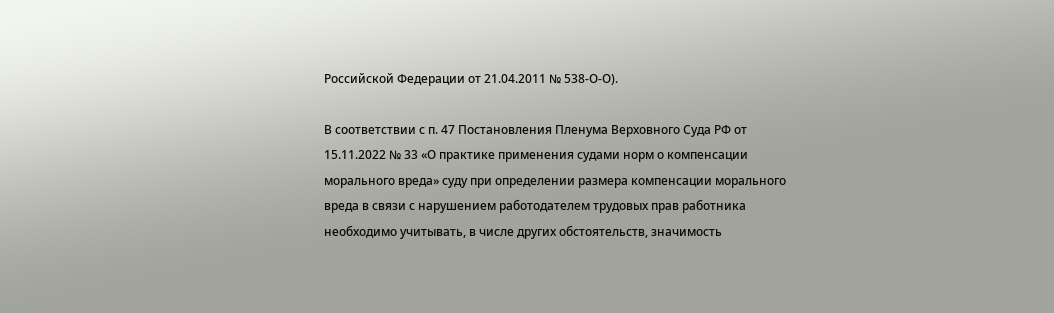Российской Федерации от 21.04.2011 № 538-О-О).

В соответствии с п. 47 Постановления Пленума Верховного Суда РФ от 15.11.2022 № 33 «О практике применения судами норм о компенсации морального вреда» суду при определении размера компенсации морального вреда в связи с нарушением работодателем трудовых прав работника необходимо учитывать, в числе других обстоятельств, значимость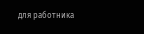для работника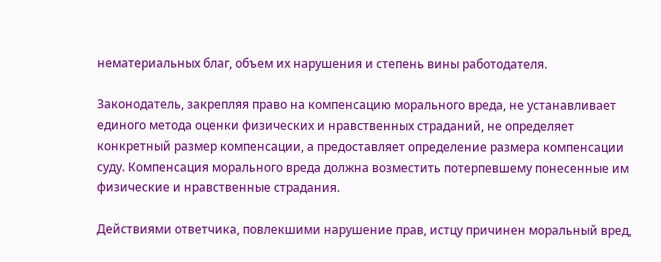нематериальных благ, объем их нарушения и степень вины работодателя.

Законодатель, закрепляя право на компенсацию морального вреда, не устанавливает единого метода оценки физических и нравственных страданий, не определяет конкретный размер компенсации, а предоставляет определение размера компенсации суду. Компенсация морального вреда должна возместить потерпевшему понесенные им физические и нравственные страдания.

Действиями ответчика, повлекшими нарушение прав, истцу причинен моральный вред,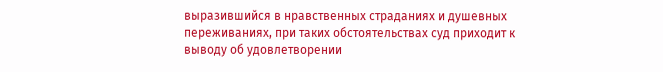выразившийся в нравственных страданиях и душевных переживаниях, при таких обстоятельствах суд приходит к выводу об удовлетворении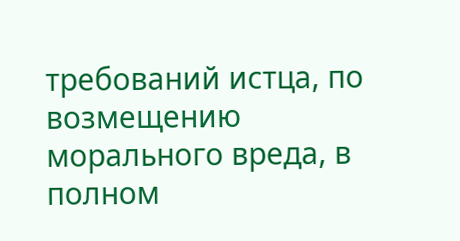требований истца, по возмещению морального вреда, в полном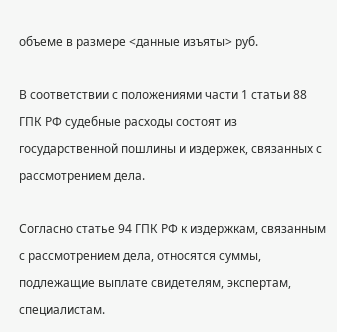объеме в размере <данные изъяты> руб.

В соответствии с положениями части 1 статьи 88 ГПК РФ судебные расходы состоят из государственной пошлины и издержек, связанных с рассмотрением дела.

Согласно статье 94 ГПК РФ к издержкам, связанным с рассмотрением дела, относятся суммы, подлежащие выплате свидетелям, экспертам, специалистам.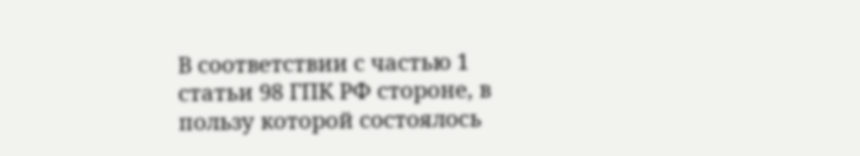В соответствии с частью 1 статьи 98 ГПК РФ стороне, в пользу которой состоялось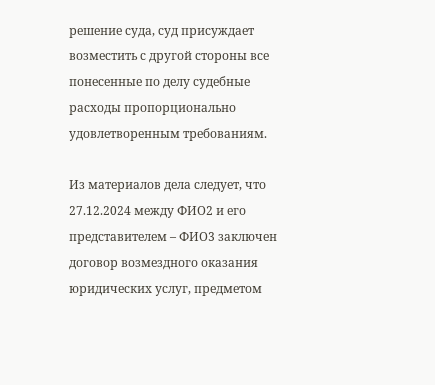решение суда, суд присуждает возместить с другой стороны все понесенные по делу судебные расходы пропорционально удовлетворенным требованиям.

Из материалов дела следует, что 27.12.2024 между ФИО2 и его представителем – ФИО3 заключен договор возмездного оказания юридических услуг, предметом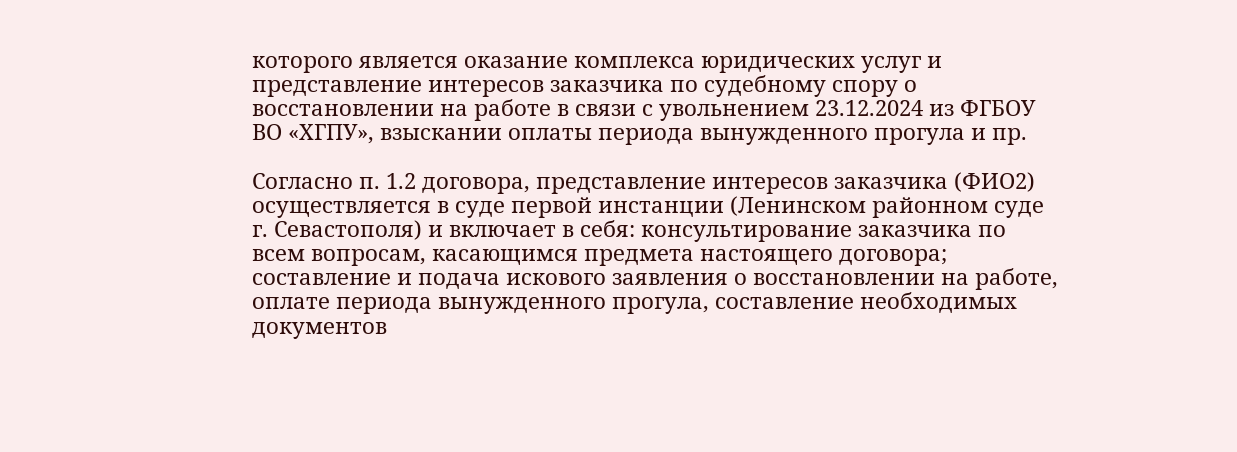которого является оказание комплекса юридических услуг и представление интересов заказчика по судебному спору о восстановлении на работе в связи с увольнением 23.12.2024 из ФГБОУ ВО «ХГПУ», взыскании оплаты периода вынужденного прогула и пр.

Согласно п. 1.2 договора, представление интересов заказчика (ФИО2) осуществляется в суде первой инстанции (Ленинском районном суде г. Севастополя) и включает в себя: консультирование заказчика по всем вопросам, касающимся предмета настоящего договора; составление и подача искового заявления о восстановлении на работе, оплате периода вынужденного прогула, составление необходимых документов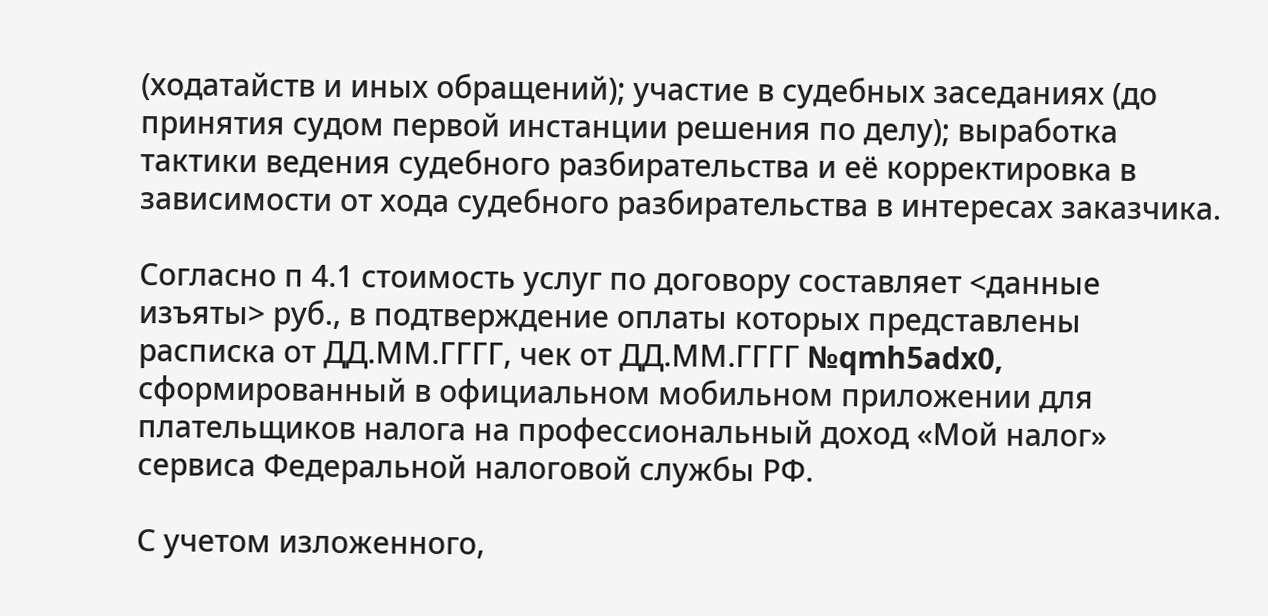(ходатайств и иных обращений); участие в судебных заседаниях (до принятия судом первой инстанции решения по делу); выработка тактики ведения судебного разбирательства и её корректировка в зависимости от хода судебного разбирательства в интересах заказчика.

Согласно п 4.1 стоимость услуг по договору составляет <данные изъяты> руб., в подтверждение оплаты которых представлены расписка от ДД.ММ.ГГГГ, чек от ДД.ММ.ГГГГ №qmh5adx0, сформированный в официальном мобильном приложении для плательщиков налога на профессиональный доход «Мой налог» сервиса Федеральной налоговой службы РФ.

С учетом изложенного,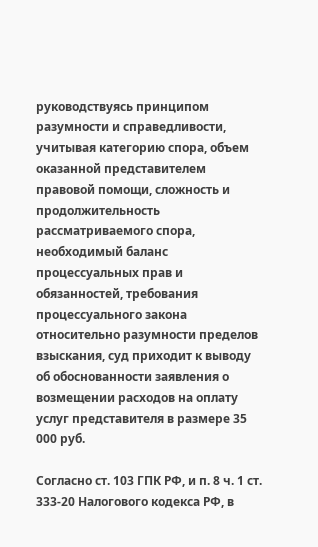руководствуясь принципом разумности и справедливости, учитывая категорию спора, объем оказанной представителем правовой помощи, сложность и продолжительность рассматриваемого спора, необходимый баланс процессуальных прав и обязанностей, требования процессуального закона относительно разумности пределов взыскания, суд приходит к выводу об обоснованности заявления о возмещении расходов на оплату услуг представителя в размере 35 000 руб.

Согласно ст. 103 ГПК РФ, и п. 8 ч. 1 ст. 333-20 Налогового кодекса РФ, в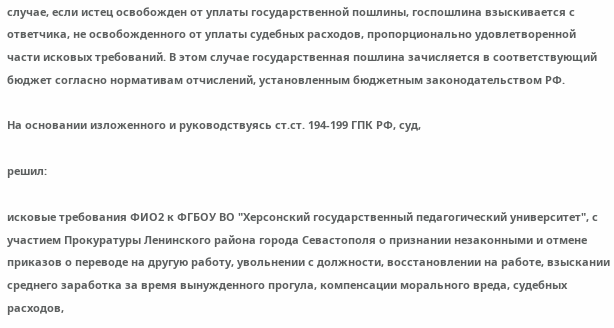случае, если истец освобожден от уплаты государственной пошлины, госпошлина взыскивается с ответчика, не освобожденного от уплаты судебных расходов, пропорционально удовлетворенной части исковых требований. В этом случае государственная пошлина зачисляется в соответствующий бюджет согласно нормативам отчислений, установленным бюджетным законодательством РФ.

На основании изложенного и руководствуясь ст.ст. 194-199 ГПК РФ, суд,

решил:

исковые требования ФИО2 к ФГБОУ ВО "Херсонский государственный педагогический университет", с участием Прокуратуры Ленинского района города Севастополя о признании незаконными и отмене приказов о переводе на другую работу, увольнении с должности, восстановлении на работе, взыскании среднего заработка за время вынужденного прогула, компенсации морального вреда, судебных расходов,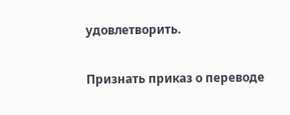удовлетворить.

Признать приказ о переводе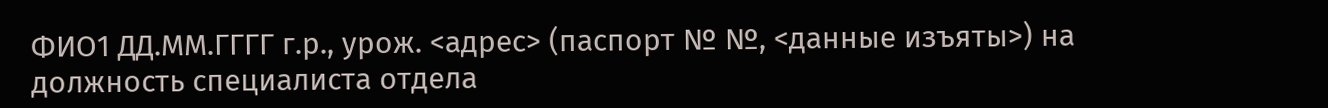ФИО1 ДД.ММ.ГГГГ г.р., урож. <адрес> (паспорт № №, <данные изъяты>) на должность специалиста отдела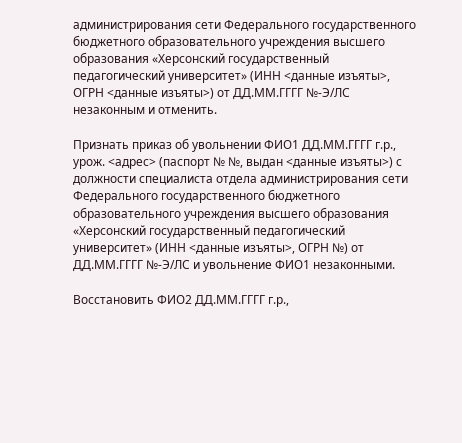администрирования сети Федерального государственного бюджетного образовательного учреждения высшего образования «Херсонский государственный педагогический университет» (ИНН <данные изъяты>, ОГРН <данные изъяты>) от ДД.ММ.ГГГГ №-Э/ЛС незаконным и отменить.

Признать приказ об увольнении ФИО1 ДД.ММ.ГГГГ г.р., урож. <адрес> (паспорт № №, выдан <данные изъяты>) с должности специалиста отдела администрирования сети Федерального государственного бюджетного образовательного учреждения высшего образования «Херсонский государственный педагогический университет» (ИНН <данные изъяты>, ОГРН №) от ДД.ММ.ГГГГ №-Э/ЛС и увольнение ФИО1 незаконными.

Восстановить ФИО2 ДД.ММ.ГГГГ г.р.,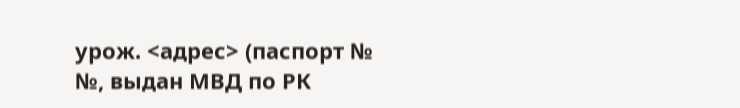урож. <адрес> (паспорт № №, выдан МВД по РК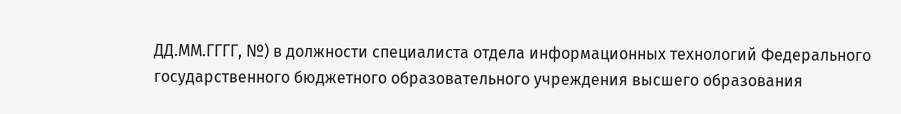ДД.ММ.ГГГГ, №) в должности специалиста отдела информационных технологий Федерального государственного бюджетного образовательного учреждения высшего образования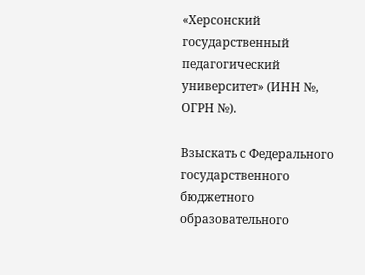«Херсонский государственный педагогический университет» (ИНН №, ОГРН №).

Взыскать с Федерального государственного бюджетного образовательного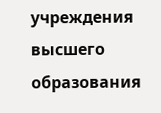учреждения высшего образования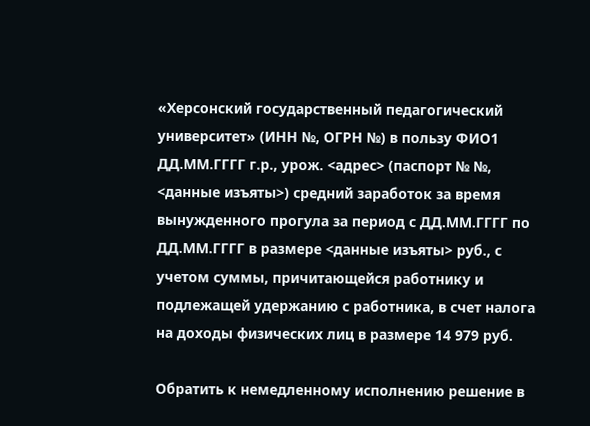«Херсонский государственный педагогический университет» (ИНН №, ОГРН №) в пользу ФИО1 ДД.ММ.ГГГГ г.р., урож. <адрес> (паспорт № №, <данные изъяты>) средний заработок за время вынужденного прогула за период с ДД.ММ.ГГГГ по ДД.ММ.ГГГГ в размере <данные изъяты> руб., с учетом суммы, причитающейся работнику и подлежащей удержанию с работника, в счет налога на доходы физических лиц в размере 14 979 руб.

Обратить к немедленному исполнению решение в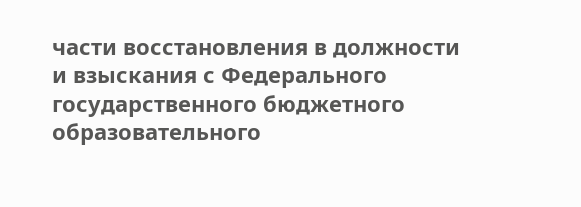части восстановления в должности и взыскания с Федерального государственного бюджетного образовательного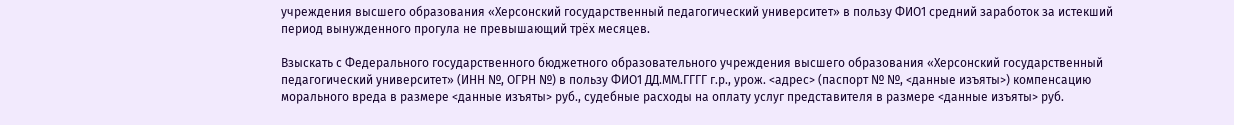учреждения высшего образования «Херсонский государственный педагогический университет» в пользу ФИО1 средний заработок за истекший период вынужденного прогула не превышающий трёх месяцев.

Взыскать с Федерального государственного бюджетного образовательного учреждения высшего образования «Херсонский государственный педагогический университет» (ИНН №, ОГРН №) в пользу ФИО1 ДД.ММ.ГГГГ г.р., урож. <адрес> (паспорт № №, <данные изъяты>) компенсацию морального вреда в размере <данные изъяты> руб., судебные расходы на оплату услуг представителя в размере <данные изъяты> руб.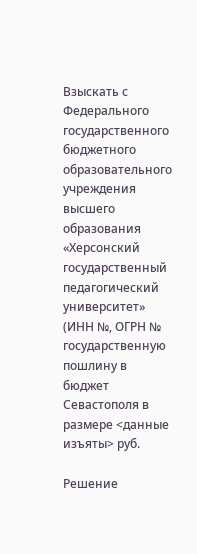Взыскать с Федерального государственного бюджетного образовательного учреждения высшего образования «Херсонский государственный педагогический университет» (ИНН №, ОГРН № государственную пошлину в бюджет Севастополя в размере <данные изъяты> руб.

Решение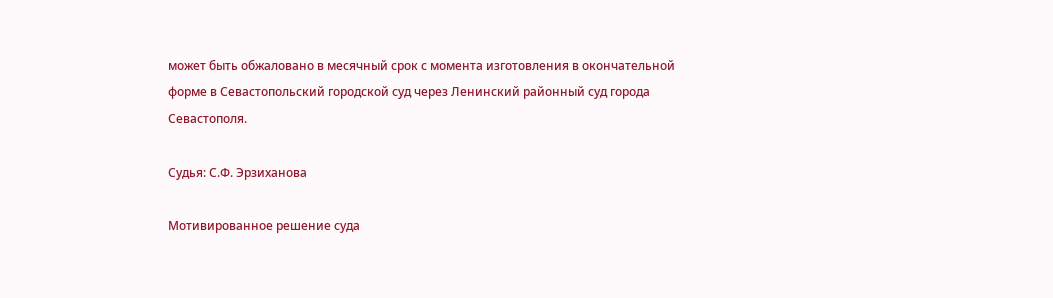может быть обжаловано в месячный срок с момента изготовления в окончательной форме в Севастопольский городской суд через Ленинский районный суд города Севастополя.

Судья: С.Ф. Эрзиханова

Мотивированное решение суда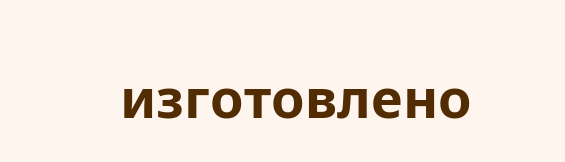изготовлено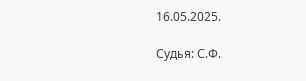16.05.2025.

Судья: С.Ф.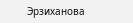Эрзиханова